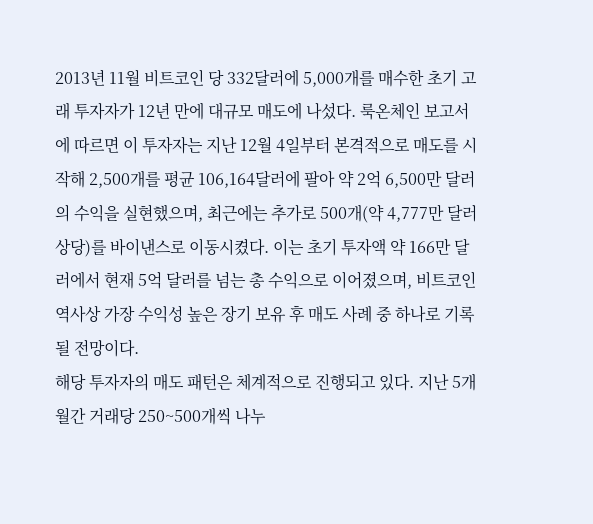2013년 11월 비트코인 당 332달러에 5,000개를 매수한 초기 고래 투자자가 12년 만에 대규모 매도에 나섰다. 룩온체인 보고서에 따르면 이 투자자는 지난 12월 4일부터 본격적으로 매도를 시작해 2,500개를 평균 106,164달러에 팔아 약 2억 6,500만 달러의 수익을 실현했으며, 최근에는 추가로 500개(약 4,777만 달러 상당)를 바이낸스로 이동시켰다. 이는 초기 투자액 약 166만 달러에서 현재 5억 달러를 넘는 총 수익으로 이어졌으며, 비트코인 역사상 가장 수익성 높은 장기 보유 후 매도 사례 중 하나로 기록될 전망이다.
해당 투자자의 매도 패턴은 체계적으로 진행되고 있다. 지난 5개월간 거래당 250~500개씩 나누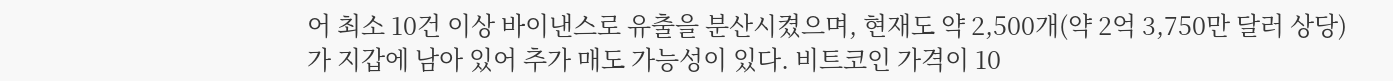어 최소 10건 이상 바이낸스로 유출을 분산시켰으며, 현재도 약 2,500개(약 2억 3,750만 달러 상당)가 지갑에 남아 있어 추가 매도 가능성이 있다. 비트코인 가격이 10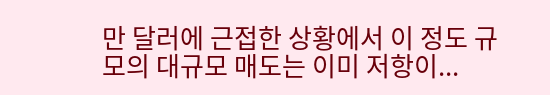만 달러에 근접한 상황에서 이 정도 규모의 대규모 매도는 이미 저항이...